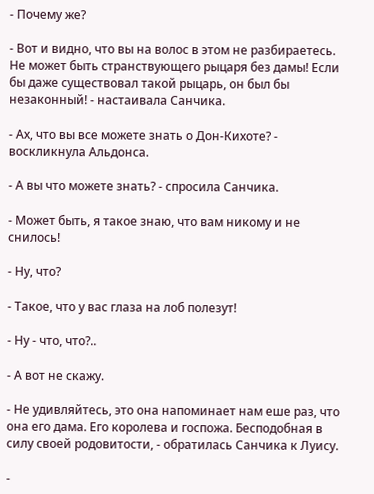- Почему же?

- Вот и видно, что вы на волос в этом не разбираетесь. Не может быть странствующего рыцаря без дамы! Если бы даже существовал такой рыцарь, он был бы незаконный! - настаивала Санчика.

- Ах, что вы все можете знать о Дон-Кихоте? - воскликнула Альдонса.

- А вы что можете знать? - спросила Санчика.

- Может быть, я такое знаю, что вам никому и не снилось!

- Ну, что?

- Такое, что у вас глаза на лоб полезут!

- Ну - что, что?..

- А вот не скажу.

- Не удивляйтесь, это она напоминает нам еше раз, что она его дама. Его королева и госпожа. Бесподобная в силу своей родовитости, - обратилась Санчика к Луису.

-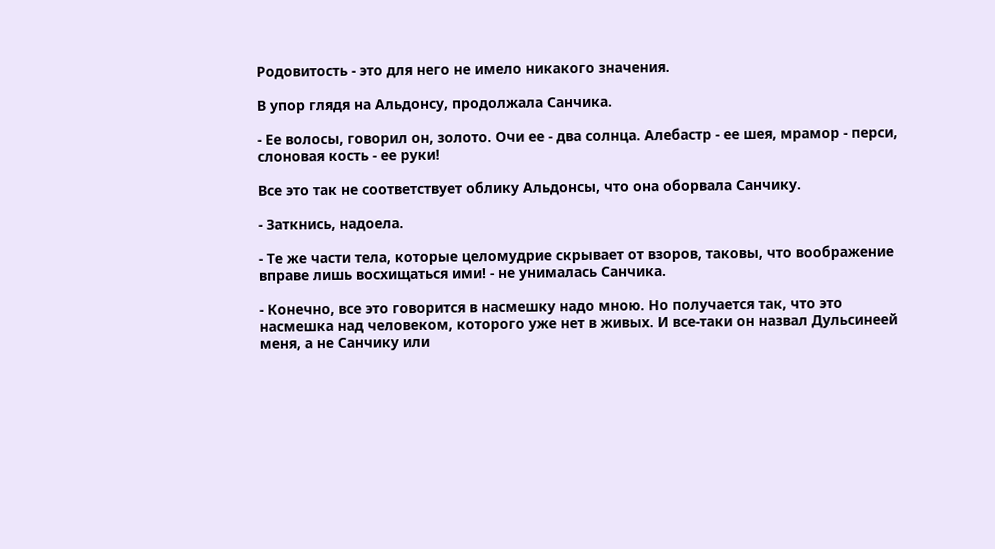Родовитость - это для него не имело никакого значения.

В упор глядя на Альдонсу, продолжала Санчика.

- Ее волосы, говорил он, золото. Очи ее - два солнца. Алебастр - ее шея, мрамор - перси, слоновая кость - ее руки!

Все это так не соответствует облику Альдонсы, что она оборвала Санчику.

- Заткнись, надоела.

- Те же части тела, которые целомудрие скрывает от взоров, таковы, что воображение вправе лишь восхищаться ими! - не унималась Санчика.

- Конечно, все это говорится в насмешку надо мною. Но получается так, что это насмешка над человеком, которого уже нет в живых. И все-таки он назвал Дульсинеей меня, а не Санчику или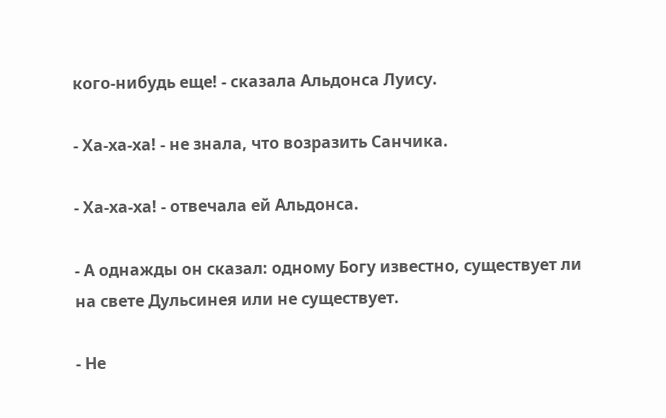кого-нибудь еще! - сказала Альдонса Луису.

- Ха-ха-ха! - не знала, что возразить Санчика.

- Ха-ха-ха! - отвечала ей Альдонса.

- А однажды он сказал: одному Богу известно, существует ли на свете Дульсинея или не существует.

- Не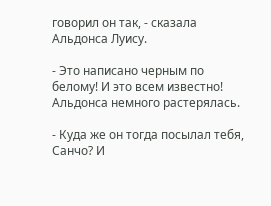говорил он так, - сказала Альдонса Луису.

- Это написано черным по белому! И это всем известно! Альдонса немного растерялась.

- Куда же он тогда посылал тебя, Санчо? И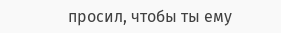просил, чтобы ты ему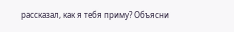рассказал, как я тебя приму? Объясни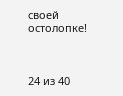своей остолопке!



24 из 40